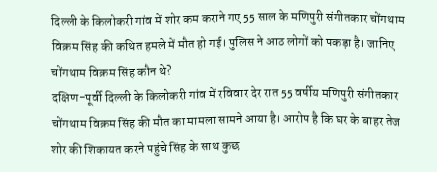दिल्ली के किलोकरी गांव में शोर कम कराने गए 55 साल के मणिपुरी संगीतकार चोंगथाम विक्रम सिंह की कथित हमले में मौत हो गई। पुलिस ने आठ लोगों को पकड़ा है। जानिए चोंगथाम विक्रम सिंह कौन थे?
दक्षिण-पूर्वी दिल्ली के किलोकरी गांव में रविवार देर रात 55 वर्षीय मणिपुरी संगीतकार चोंगथाम विक्रम सिंह की मौत का मामला सामने आया है। आरोप है कि घर के बाहर तेज शोर की शिकायत करने पहुंचे सिंह के साथ कुछ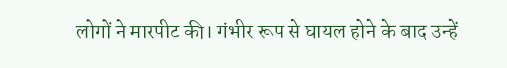लोगों ने मारपीट की। गंभीर रूप से घायल होने के बाद उन्हें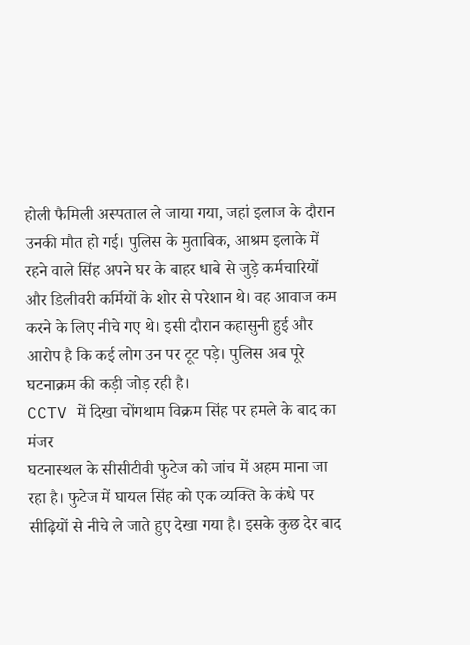होली फैमिली अस्पताल ले जाया गया, जहां इलाज के दौरान उनकी मौत हो गई। पुलिस के मुताबिक, आश्रम इलाके में रहने वाले सिंह अपने घर के बाहर धाबे से जुड़े कर्मचारियों और डिलीवरी कर्मियों के शोर से परेशान थे। वह आवाज कम करने के लिए नीचे गए थे। इसी दौरान कहासुनी हुई और आरोप है कि कई लोग उन पर टूट पड़े। पुलिस अब पूरे घटनाक्रम की कड़ी जोड़ रही है।
CCTV में दिखा चोंगथाम विक्रम सिंह पर हमले के बाद का मंजर
घटनास्थल के सीसीटीवी फुटेज को जांच में अहम माना जा रहा है। फुटेज में घायल सिंह को एक व्यक्ति के कंधे पर सीढ़ियों से नीचे ले जाते हुए देखा गया है। इसके कुछ देर बाद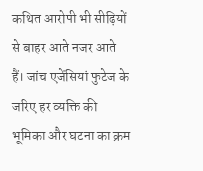कथित आरोपी भी सीढ़ियों से बाहर आते नजर आते हैं। जांच एजेंसियां फुटेज के जरिए हर व्यक्ति की भूमिका और घटना का क्रम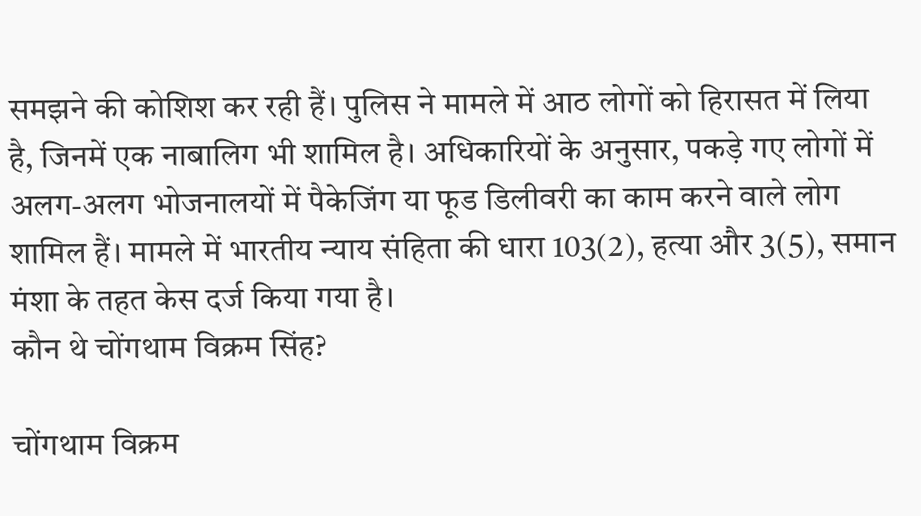समझने की कोशिश कर रही हैं। पुलिस ने मामले में आठ लोगों को हिरासत में लिया है, जिनमें एक नाबालिग भी शामिल है। अधिकारियों के अनुसार, पकड़े गए लोगों में अलग-अलग भोजनालयों में पैकेजिंग या फूड डिलीवरी का काम करने वाले लोग शामिल हैं। मामले में भारतीय न्याय संहिता की धारा 103(2), हत्या और 3(5), समान मंशा के तहत केस दर्ज किया गया है।
कौन थे चोंगथाम विक्रम सिंह?

चोंगथाम विक्रम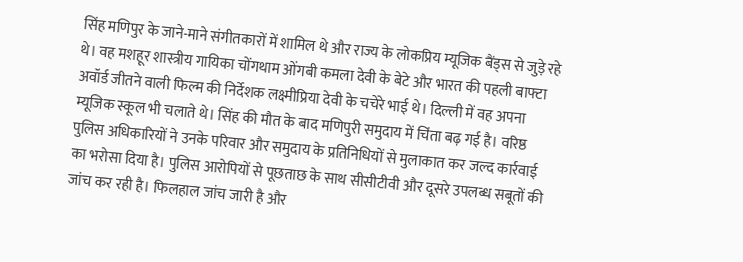सिंह मणिपुर के जाने-माने संगीतकारों में शामिल थे और राज्य के लोकप्रिय म्यूजिक बैंड्स से जुड़े रहे थे। वह मशहूर शास्त्रीय गायिका चोंगथाम ओंगबी कमला देवी के बेटे और भारत की पहली बाफ्टा अवॉर्ड जीतने वाली फिल्म की निर्देशक लक्ष्मीप्रिया देवी के चचेरे भाई थे। दिल्ली में वह अपना म्यूजिक स्कूल भी चलाते थे। सिंह की मौत के बाद मणिपुरी समुदाय में चिंता बढ़ गई है। वरिष्ठ पुलिस अधिकारियों ने उनके परिवार और समुदाय के प्रतिनिधियों से मुलाकात कर जल्द कार्रवाई का भरोसा दिया है। पुलिस आरोपियों से पूछताछ के साथ सीसीटीवी और दूसरे उपलब्ध सबूतों की जांच कर रही है। फिलहाल जांच जारी है और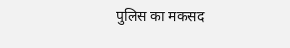पुलिस का मकसद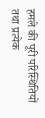हमले की पूरी परिस्थितियों तथा प्रत्येक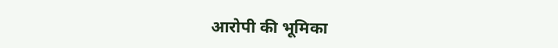आरोपी की भूमिका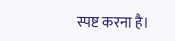स्पष्ट करना है।